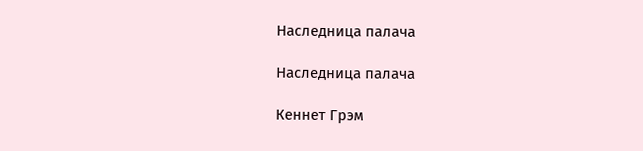Наследница палача

Наследница палача

Кеннет Грэм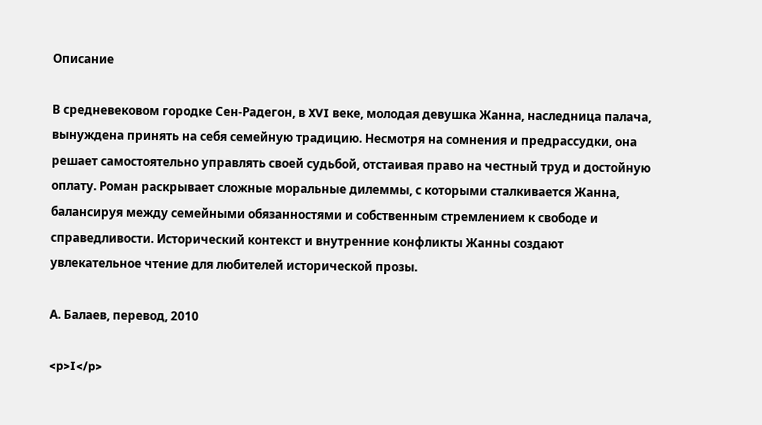Описание

В средневековом городке Сен-Радегон, в XVI веке, молодая девушка Жанна, наследница палача, вынуждена принять на себя семейную традицию. Несмотря на сомнения и предрассудки, она решает самостоятельно управлять своей судьбой, отстаивая право на честный труд и достойную оплату. Роман раскрывает сложные моральные дилеммы, с которыми сталкивается Жанна, балансируя между семейными обязанностями и собственным стремлением к свободе и справедливости. Исторический контекст и внутренние конфликты Жанны создают увлекательное чтение для любителей исторической прозы.

А. Балаев, перевод, 2010

<p>I</p>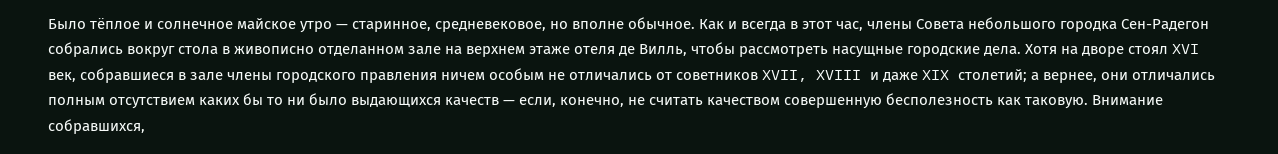Было тёплое и солнечное майское утро — старинное, средневековое, но вполне обычное. Как и всегда в этот час, члены Совета небольшого городка Сен-Радегон собрались вокруг стола в живописно отделанном зале на верхнем этаже отеля де Вилль, чтобы рассмотреть насущные городские дела. Хотя на дворе стоял XVI век, собравшиеся в зале члены городского правления ничем особым не отличались от советников XVII, XVIII и даже XIX столетий; а вернее, они отличались полным отсутствием каких бы то ни было выдающихся качеств — если, конечно, не считать качеством совершенную бесполезность как таковую. Внимание собравшихся,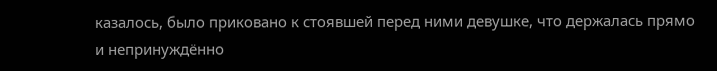казалось, было приковано к стоявшей перед ними девушке, что держалась прямо и непринуждённо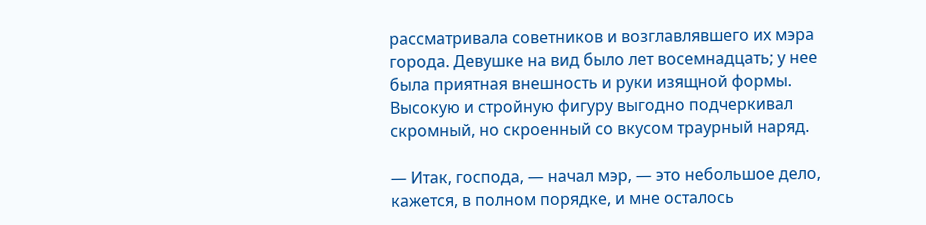рассматривала советников и возглавлявшего их мэра города. Девушке на вид было лет восемнадцать; у нее была приятная внешность и руки изящной формы. Высокую и стройную фигуру выгодно подчеркивал скромный, но скроенный со вкусом траурный наряд.

— Итак, господа, — начал мэр, — это небольшое дело, кажется, в полном порядке, и мне осталось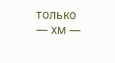только — хм —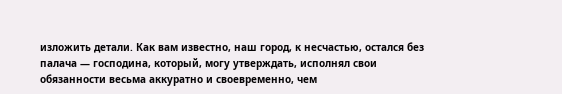изложить детали. Как вам известно, наш город, к несчастью, остался без палача — господина, который, могу утверждать, исполнял свои обязанности весьма аккуратно и своевременно, чем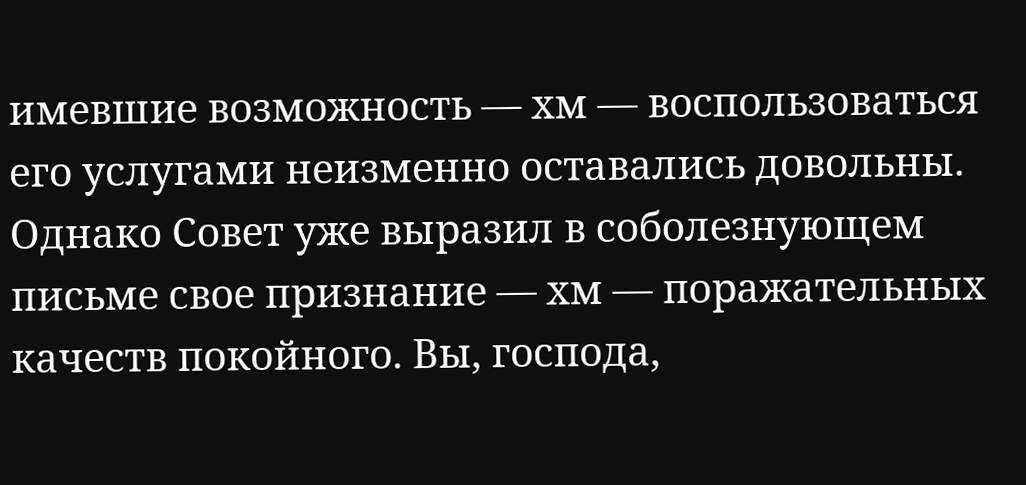имевшие возможность — хм — воспользоваться его услугами неизменно оставались довольны. Однако Совет уже выразил в соболезнующем письме свое признание — хм — поражательных качеств покойного. Вы, господа,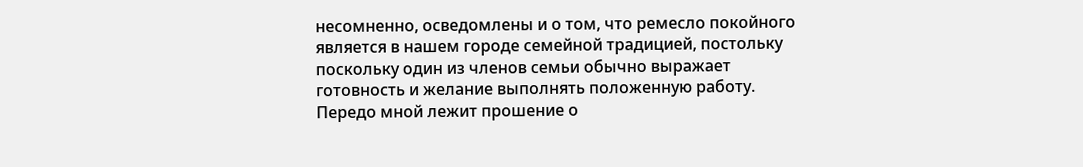несомненно, осведомлены и о том, что ремесло покойного является в нашем городе семейной традицией, постольку поскольку один из членов семьи обычно выражает готовность и желание выполнять положенную работу. Передо мной лежит прошение о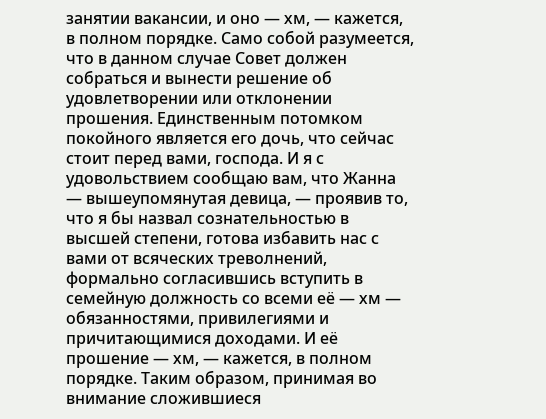занятии вакансии, и оно — хм, — кажется, в полном порядке. Само собой разумеется, что в данном случае Совет должен собраться и вынести решение об удовлетворении или отклонении прошения. Единственным потомком покойного является его дочь, что сейчас стоит перед вами, господа. И я с удовольствием сообщаю вам, что Жанна — вышеупомянутая девица, — проявив то, что я бы назвал сознательностью в высшей степени, готова избавить нас с вами от всяческих треволнений, формально согласившись вступить в семейную должность со всеми её — хм — обязанностями, привилегиями и причитающимися доходами. И её прошение — хм, — кажется, в полном порядке. Таким образом, принимая во внимание сложившиеся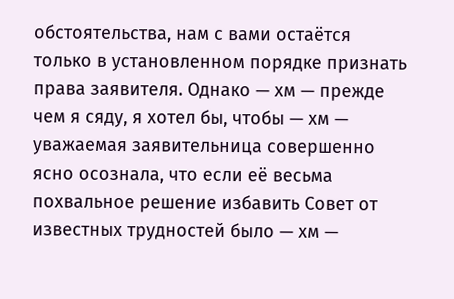обстоятельства, нам с вами остаётся только в установленном порядке признать права заявителя. Однако — хм — прежде чем я сяду, я хотел бы, чтобы — хм — уважаемая заявительница совершенно ясно осознала, что если её весьма похвальное решение избавить Совет от известных трудностей было — хм —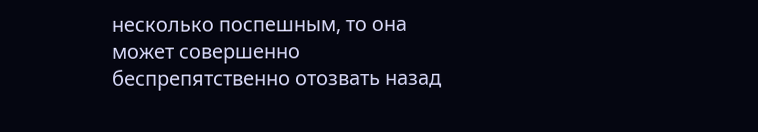несколько поспешным, то она может совершенно беспрепятственно отозвать назад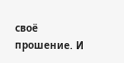своё прошение. И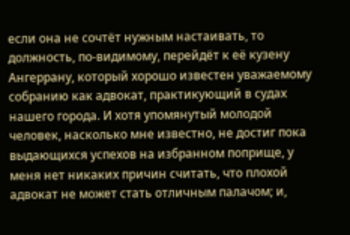если она не сочтёт нужным настаивать, то должность, по-видимому, перейдёт к её кузену Ангеррану, который хорошо известен уважаемому собранию как адвокат, практикующий в судах нашего города. И хотя упомянутый молодой человек, насколько мне известно, не достиг пока выдающихся успехов на избранном поприще, у меня нет никаких причин считать, что плохой адвокат не может стать отличным палачом; и,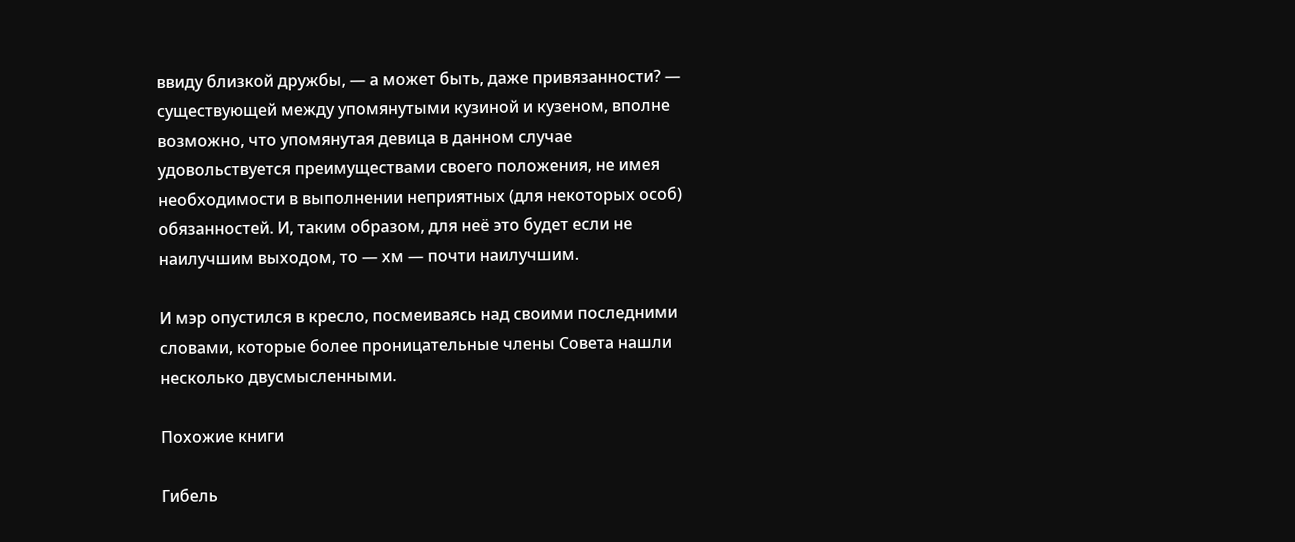ввиду близкой дружбы, — а может быть, даже привязанности? — существующей между упомянутыми кузиной и кузеном, вполне возможно, что упомянутая девица в данном случае удовольствуется преимуществами своего положения, не имея необходимости в выполнении неприятных (для некоторых особ) обязанностей. И, таким образом, для неё это будет если не наилучшим выходом, то — хм — почти наилучшим.

И мэр опустился в кресло, посмеиваясь над своими последними словами, которые более проницательные члены Совета нашли несколько двусмысленными.

Похожие книги

Гибель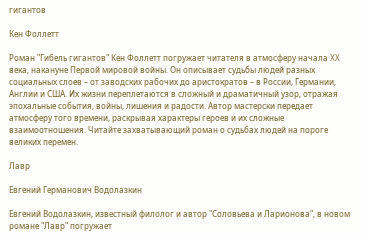гигантов

Кен Фоллетт

Роман "Гибель гигантов" Кен Фоллетт погружает читателя в атмосферу начала XX века, накануне Первой мировой войны. Он описывает судьбы людей разных социальных слоев – от заводских рабочих до аристократов – в России, Германии, Англии и США. Их жизни переплетаются в сложный и драматичный узор, отражая эпохальные события, войны, лишения и радости. Автор мастерски передает атмосферу того времени, раскрывая характеры героев и их сложные взаимоотношения. Читайте захватывающий роман о судьбах людей на пороге великих перемен.

Лавр

Евгений Германович Водолазкин

Евгений Водолазкин, известный филолог и автор "Соловьева и Ларионова", в новом романе "Лавр" погружает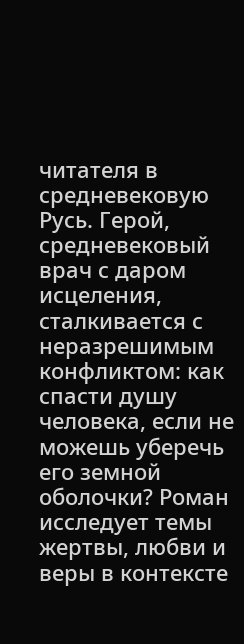читателя в средневековую Русь. Герой, средневековый врач с даром исцеления, сталкивается с неразрешимым конфликтом: как спасти душу человека, если не можешь уберечь его земной оболочки? Роман исследует темы жертвы, любви и веры в контексте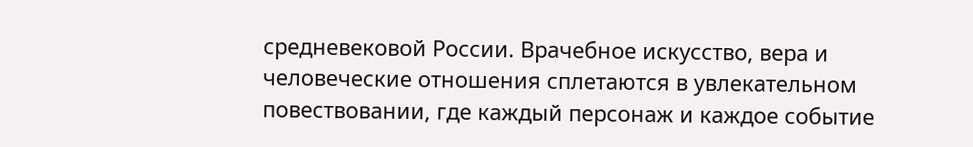средневековой России. Врачебное искусство, вера и человеческие отношения сплетаются в увлекательном повествовании, где каждый персонаж и каждое событие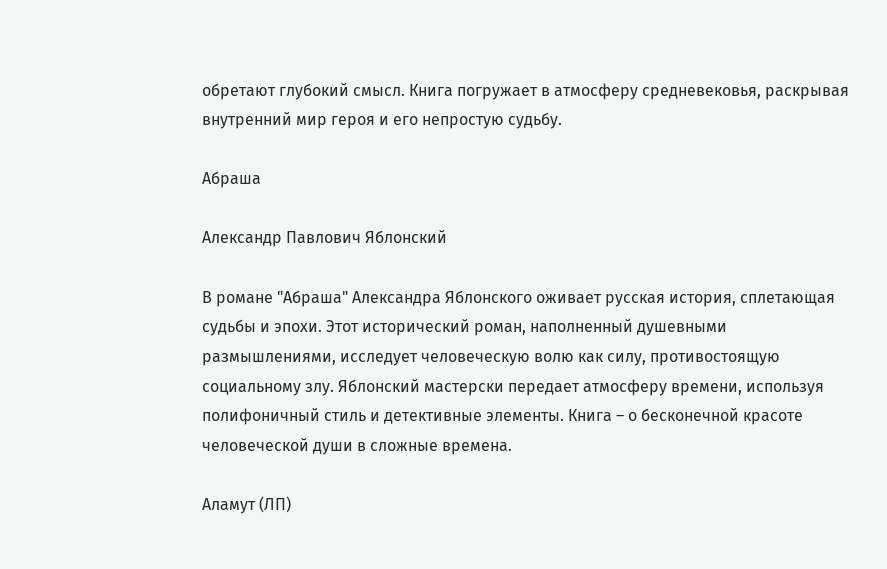обретают глубокий смысл. Книга погружает в атмосферу средневековья, раскрывая внутренний мир героя и его непростую судьбу.

Абраша

Александр Павлович Яблонский

В романе "Абраша" Александра Яблонского оживает русская история, сплетающая судьбы и эпохи. Этот исторический роман, наполненный душевными размышлениями, исследует человеческую волю как силу, противостоящую социальному злу. Яблонский мастерски передает атмосферу времени, используя полифоничный стиль и детективные элементы. Книга – о бесконечной красоте человеческой души в сложные времена.

Аламут (ЛП)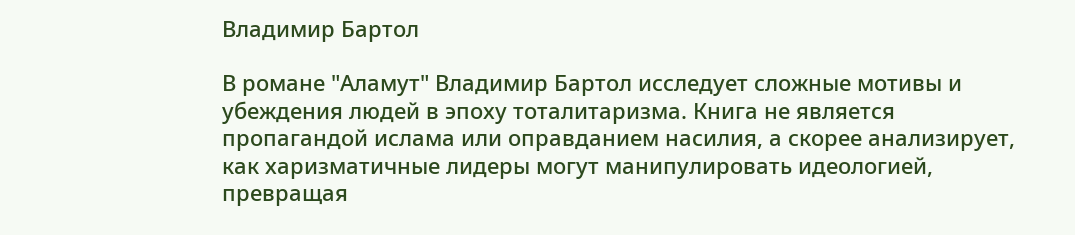Владимир Бартол

В романе "Аламут" Владимир Бартол исследует сложные мотивы и убеждения людей в эпоху тоталитаризма. Книга не является пропагандой ислама или оправданием насилия, а скорее анализирует, как харизматичные лидеры могут манипулировать идеологией, превращая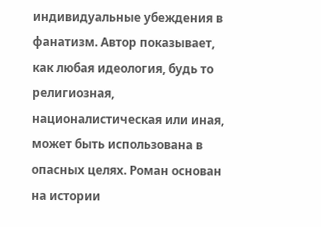индивидуальные убеждения в фанатизм. Автор показывает, как любая идеология, будь то религиозная, националистическая или иная, может быть использована в опасных целях. Роман основан на истории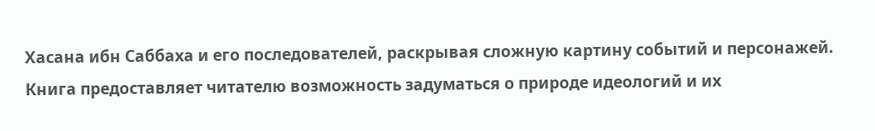Хасана ибн Саббаха и его последователей, раскрывая сложную картину событий и персонажей. Книга предоставляет читателю возможность задуматься о природе идеологий и их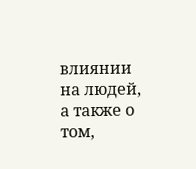влиянии на людей, а также о том,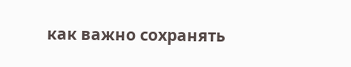как важно сохранять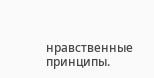нравственные принципы.